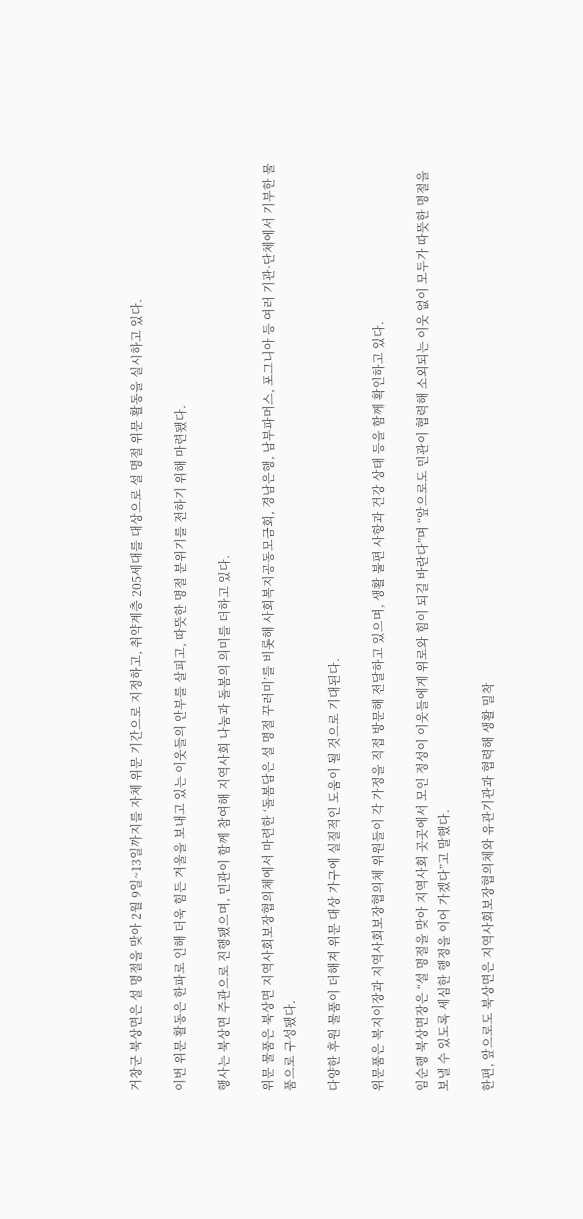거창군 북상면은 설 명절을 맞아 2월 9일~13일까지를 자체 위문 기간으로 지정하고, 취약계층 205세대를 대상으로 설 명절 위문 활동을 실시하고 있다.

이번 위문 활동은 한파로 인해 더욱 힘든 겨울을 보내고 있는 이웃들의 안부를 살피고, 따뜻한 명절 분위기를 전하기 위해 마련됐다.

행사는 북상면 주관으로 진행됐으며, 민관이 함께 참여해 지역사회 나눔과 돌봄의 의미를 더하고 있다.

위문 물품은 북상면 지역사회보장협의체에서 마련한 ‘돌봄담은 설 명절 꾸러미’를 비롯해 사회복지공동모금회, 경남은행, 남부파머스, 포그니아 등 여러 기관·단체에서 기부한 물품으로 구성됐다.

다양한 후원 물품이 더해져 위문 대상 가구에 실질적인 도움이 될 것으로 기대된다.

위문품은 복지이장과 지역사회보장협의체 위원들이 각 가정을 직접 방문해 전달하고 있으며, 생활 불편 사항과 건강 상태 등을 함께 확인하고 있다.

임순행 북상면장은 “설 명절을 맞아 지역사회 곳곳에서 모인 정성이 이웃들에게 위로와 힘이 되길 바란다”며 “앞으로도 민관이 협력해 소외되는 이웃 없이 모두가 따뜻한 명절을 보낼 수 있도록 세심한 행정을 이어 가겠다”고 말했다.

한편, 앞으로도 북상면은 지역사회보장협의체와 유관기관과 협력해 생활 밀착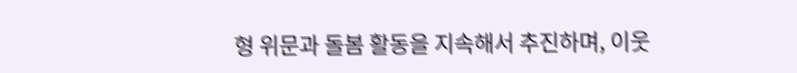형 위문과 돌봄 활동을 지속해서 추진하며, 이웃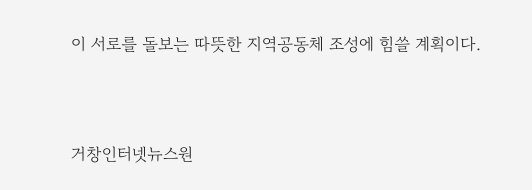이 서로를 돌보는 따뜻한 지역공동체 조성에 힘쓸 계획이다.



거창인터넷뉴스원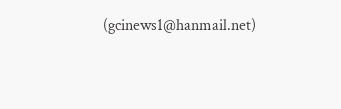(gcinews1@hanmail.net)